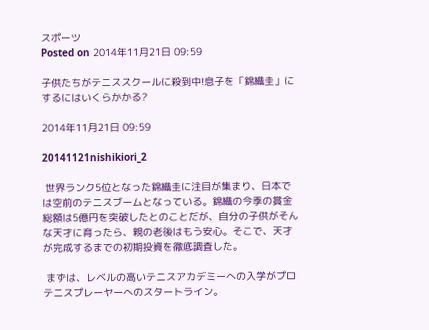スポーツ
Posted on 2014年11月21日 09:59

子供たちがテニススクールに殺到中!息子を「錦織圭」にするにはいくらかかる?

2014年11月21日 09:59

20141121nishikiori_2

 世界ランク5位となった錦織圭に注目が集まり、日本では空前のテニスブームとなっている。錦織の今季の賞金総額は5億円を突破したとのことだが、自分の子供がそんな天才に育ったら、親の老後はもう安心。そこで、天才が完成するまでの初期投資を徹底調査した。

 まずは、レベルの高いテニスアカデミーへの入学がプロテニスプレーヤーへのスタートライン。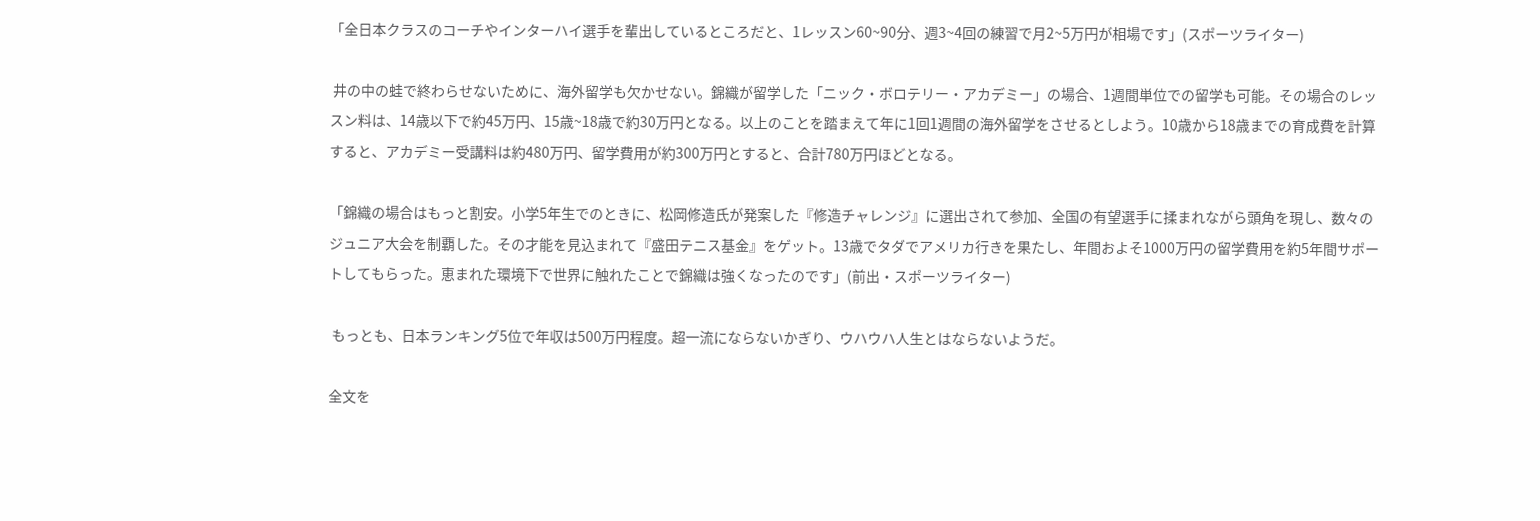「全日本クラスのコーチやインターハイ選手を輩出しているところだと、1レッスン60~90分、週3~4回の練習で月2~5万円が相場です」(スポーツライター)

 井の中の蛙で終わらせないために、海外留学も欠かせない。錦織が留学した「ニック・ボロテリー・アカデミー」の場合、1週間単位での留学も可能。その場合のレッスン料は、14歳以下で約45万円、15歳~18歳で約30万円となる。以上のことを踏まえて年に1回1週間の海外留学をさせるとしよう。10歳から18歳までの育成費を計算すると、アカデミー受講料は約480万円、留学費用が約300万円とすると、合計780万円ほどとなる。

「錦織の場合はもっと割安。小学5年生でのときに、松岡修造氏が発案した『修造チャレンジ』に選出されて参加、全国の有望選手に揉まれながら頭角を現し、数々のジュニア大会を制覇した。その才能を見込まれて『盛田テニス基金』をゲット。13歳でタダでアメリカ行きを果たし、年間およそ1000万円の留学費用を約5年間サポートしてもらった。恵まれた環境下で世界に触れたことで錦織は強くなったのです」(前出・スポーツライター)

 もっとも、日本ランキング5位で年収は500万円程度。超一流にならないかぎり、ウハウハ人生とはならないようだ。

全文を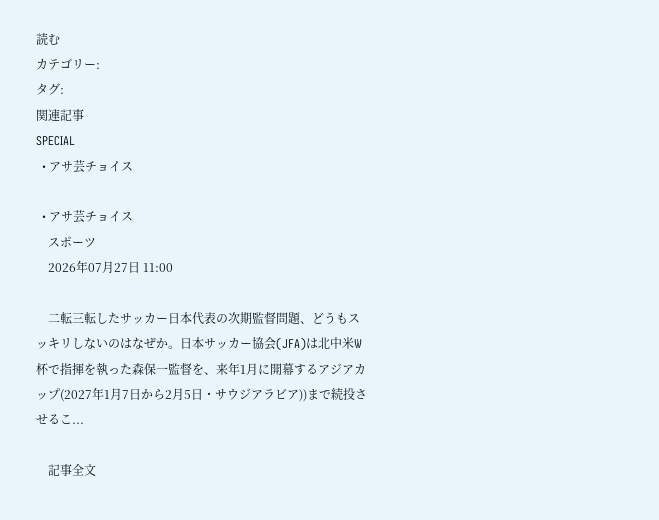読む
カテゴリー:
タグ:
関連記事
SPECIAL
  • アサ芸チョイス

  • アサ芸チョイス
    スポーツ
    2026年07月27日 11:00

    二転三転したサッカー日本代表の次期監督問題、どうもスッキリしないのはなぜか。日本サッカー協会(JFA)は北中米W杯で指揮を執った森保一監督を、来年1月に開幕するアジアカップ(2027年1月7日から2月5日・サウジアラビア))まで続投させるこ...

    記事全文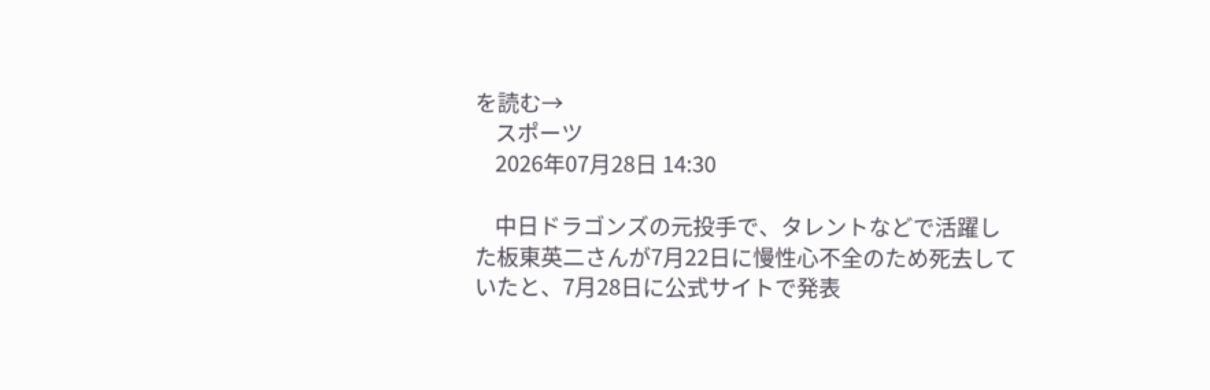を読む→
    スポーツ
    2026年07月28日 14:30

    中日ドラゴンズの元投手で、タレントなどで活躍した板東英二さんが7月22日に慢性心不全のため死去していたと、7月28日に公式サイトで発表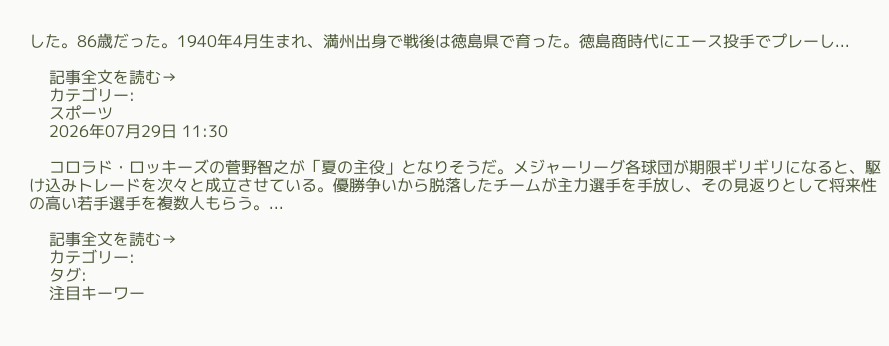した。86歳だった。1940年4月生まれ、満州出身で戦後は徳島県で育った。徳島商時代にエース投手でプレーし...

    記事全文を読む→
    カテゴリー:
    スポーツ
    2026年07月29日 11:30

    コロラド・ロッキーズの菅野智之が「夏の主役」となりそうだ。メジャーリーグ各球団が期限ギリギリになると、駆け込みトレードを次々と成立させている。優勝争いから脱落したチームが主力選手を手放し、その見返りとして将来性の高い若手選手を複数人もらう。...

    記事全文を読む→
    カテゴリー:
    タグ:
    注目キーワー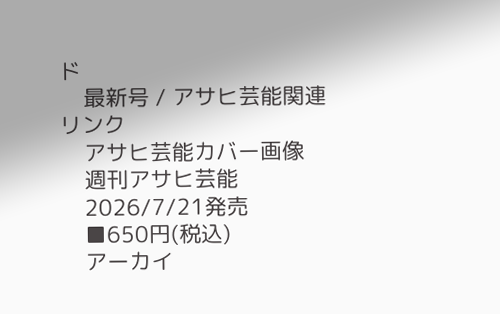ド
    最新号 / アサヒ芸能関連リンク
    アサヒ芸能カバー画像
    週刊アサヒ芸能
    2026/7/21発売
    ■650円(税込)
    アーカイ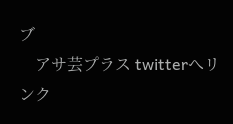ブ
    アサ芸プラス twitterへリンク